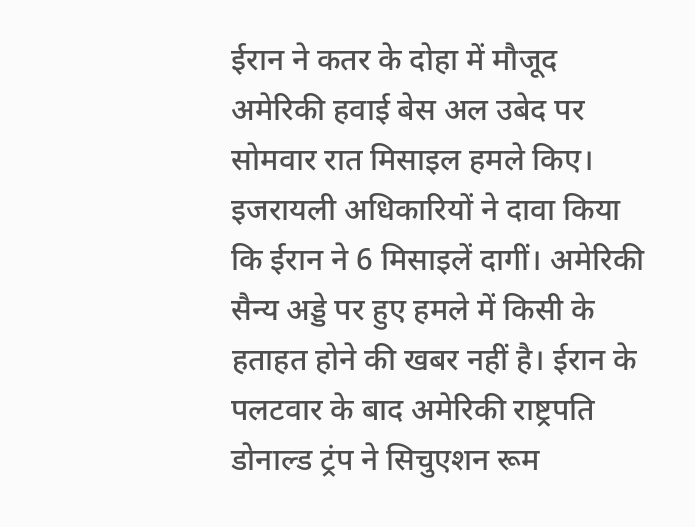ईरान ने कतर के दोहा में मौजूद अमेरिकी हवाई बेस अल उबेद पर सोमवार रात मिसाइल हमले किए। इजरायली अधिकारियों ने दावा किया कि ईरान ने 6 मिसाइलें दागीं। अमेरिकी सैन्य अड्डे पर हुए हमले में किसी के हताहत होने की खबर नहीं है। ईरान के पलटवार के बाद अमेरिकी राष्ट्रपति डोनाल्ड ट्रंप ने सिचुएशन रूम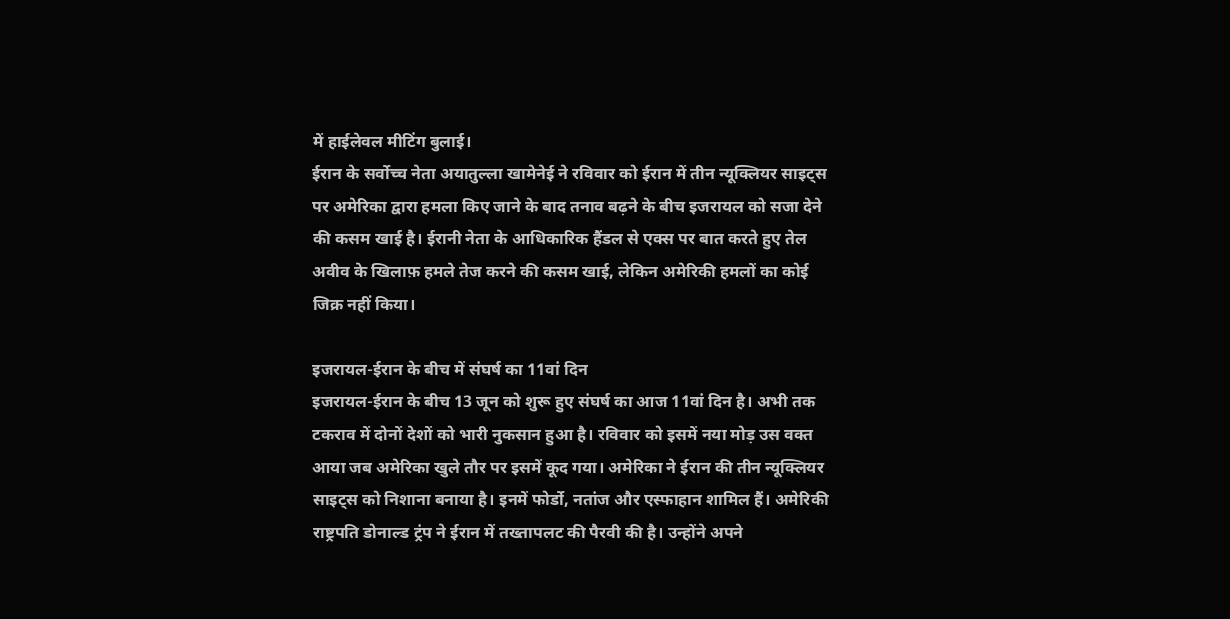में हाईलेवल मीटिंग बुलाई।
ईरान के सर्वोच्च नेता अयातुल्ला खामेनेई ने रविवार को ईरान में तीन न्यूक्लियर साइट्स पर अमेरिका द्वारा हमला किए जाने के बाद तनाव बढ़ने के बीच इजरायल को सजा देने की कसम खाई है। ईरानी नेता के आधिकारिक हैंडल से एक्स पर बात करते हुए तेल अवीव के खिलाफ़ हमले तेज करने की कसम खाई, लेकिन अमेरिकी हमलों का कोई जिक्र नहीं किया।

इजरायल-ईरान के बीच में संघर्ष का 11वां दिन
इजरायल-ईरान के बीच 13 जून को शुरू हुए संघर्ष का आज 11वां दिन है। अभी तक टकराव में दोनों देशों को भारी नुकसान हुआ है। रविवार को इसमें नया मोड़ उस वक्त आया जब अमेरिका खुले तौर पर इसमें कूद गया। अमेरिका ने ईरान की तीन न्यूक्लियर साइट्स को निशाना बनाया है। इनमें फोर्डो, नतांज और एस्फाहान शामिल हैं। अमेरिकी राष्ट्रपति डोनाल्ड ट्रंप ने ईरान में तख्तापलट की पैरवी की है। उन्होंने अपने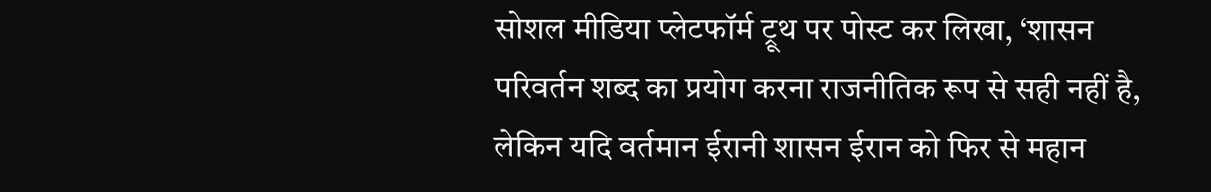सोशल मीडिया प्लेटफॉर्म ट्रूथ पर पोस्ट कर लिखा, ‘शासन परिवर्तन शब्द का प्रयोग करना राजनीतिक रूप से सही नहीं है, लेकिन यदि वर्तमान ईरानी शासन ईरान को फिर से महान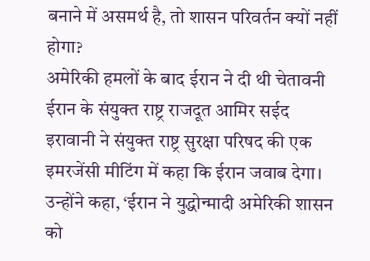बनाने में असमर्थ है, तो शासन परिवर्तन क्यों नहीं होगा?
अमेरिकी हमलों के बाद ईरान ने दी थी चेतावनी
ईरान के संयुक्त राष्ट्र राजदूत आमिर सईद इरावानी ने संयुक्त राष्ट्र सुरक्षा परिषद की एक इमरजेंसी मीटिंग में कहा कि ईरान जवाब देगा। उन्होंने कहा, ‘ईरान ने युद्धोन्मादी अमेरिकी शासन को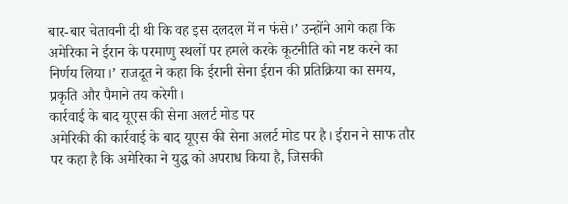बार-बार चेतावनी दी थी कि वह इस दलदल में न फंसे।’ उन्होंने आगे कहा कि अमेरिका ने ईरान के परमाणु स्थलों पर हमले करके कूटनीति को नष्ट करने का निर्णय लिया।’ राजदूत ने कहा कि ईरानी सेना ईरान की प्रतिक्रिया का समय, प्रकृति और पैमाने तय करेगी।
कार्रवाई के बाद यूएस की सेना अलर्ट मोड पर
अमेरिकी की कार्रवाई के बाद यूएस की सेना अलर्ट मोड पर है। ईरान ने साफ तौर पर कहा है कि अमेरिका ने युद्ध को अपराध किया है, जिसकी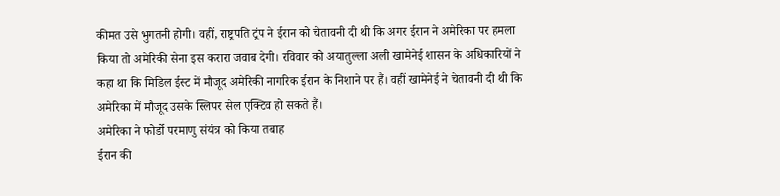कीमत उसे भुगतनी होगी। वहीं, राष्ट्रपति ट्रंप ने ईरान को चेतावनी दी थी कि अगर ईरान ने अमेरिका पर हमला किया तो अमेरिकी सेना इस करारा जवाब देगी। रविवार को अयातुल्ला अली खामेनेई शासन के अधिकारियों ने कहा था कि मिडिल ईस्ट में मौजूद अमेरिकी नागरिक ईरान के निशाने पर हैं। वहीं खामेनेई ने चेतावनी दी थी कि अमेरिका में मौजूद उसके स्लिपर सेल एक्टिव हो सकते हैं।
अमेरिका ने फोर्डो परमाणु संयंत्र को किया तबाह
ईरान की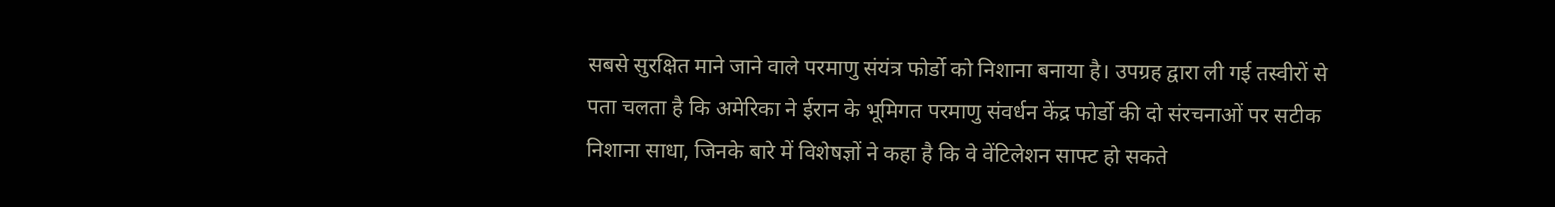सबसे सुरक्षित माने जाने वाले परमाणु संयंत्र फोर्डो को निशाना बनाया है। उपग्रह द्वारा ली गई तस्वीरों से पता चलता है कि अमेरिका ने ईरान के भूमिगत परमाणु संवर्धन केंद्र फोर्डो की दो संरचनाओं पर सटीक निशाना साधा, जिनके बारे में विशेषज्ञों ने कहा है कि वे वेंटिलेशन साफ्ट हो सकते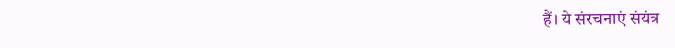हैं। ये संरचनाएं संयंत्र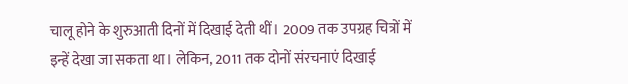चालू होने के शुरुआती दिनों में दिखाई देती थीं। 2009 तक उपग्रह चित्रों में इन्हें देखा जा सकता था। लेकिन, 2011 तक दोनों संरचनाएं दिखाई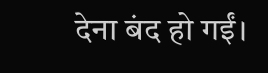देना बंद हो गईं।